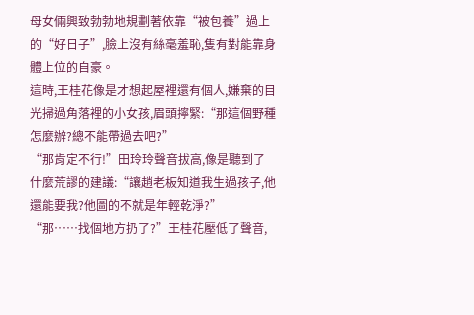母女倆興致勃勃地規劃著依靠“被包養”過上的“好日子”,臉上沒有絲毫羞恥,隻有對能靠身體上位的自豪。
這時,王桂花像是才想起屋裡還有個人,嫌棄的目光掃過角落裡的小女孩,眉頭擰緊:“那這個野種怎麼辦?總不能帶過去吧?”
“那肯定不行!”田玲玲聲音拔高,像是聽到了什麼荒謬的建議:“讓趙老板知道我生過孩子,他還能要我?他圖的不就是年輕乾淨?”
“那……找個地方扔了?”王桂花壓低了聲音,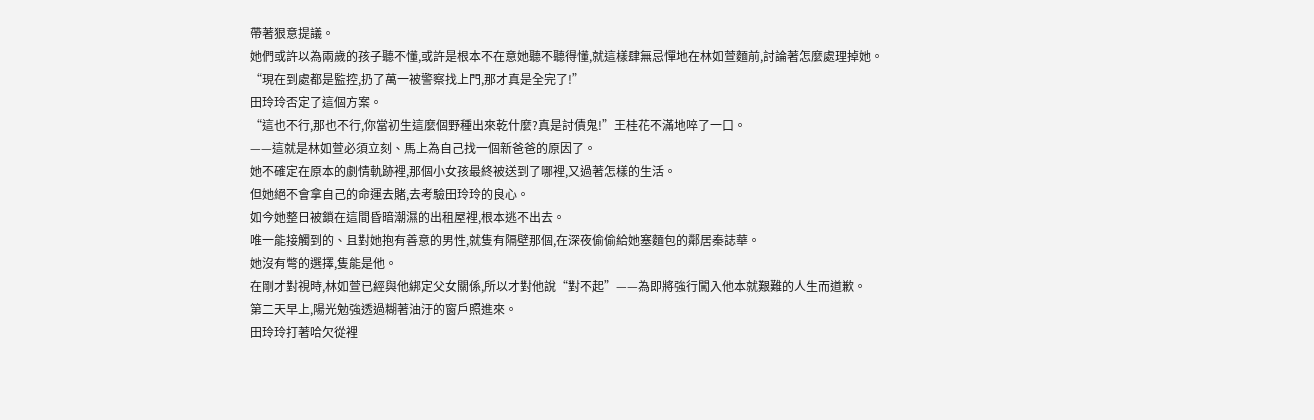帶著狠意提議。
她們或許以為兩歲的孩子聽不懂,或許是根本不在意她聽不聽得懂,就這樣肆無忌憚地在林如萱麵前,討論著怎麼處理掉她。
“現在到處都是監控,扔了萬一被警察找上門,那才真是全完了!”
田玲玲否定了這個方案。
“這也不行,那也不行,你當初生這麼個野種出來乾什麼?真是討債鬼!”王桂花不滿地啐了一口。
——這就是林如萱必須立刻、馬上為自己找一個新爸爸的原因了。
她不確定在原本的劇情軌跡裡,那個小女孩最終被送到了哪裡,又過著怎樣的生活。
但她絕不會拿自己的命運去賭,去考驗田玲玲的良心。
如今她整日被鎖在這間昏暗潮濕的出租屋裡,根本逃不出去。
唯一能接觸到的、且對她抱有善意的男性,就隻有隔壁那個,在深夜偷偷給她塞麵包的鄰居秦誌華。
她沒有彆的選擇,隻能是他。
在剛才對視時,林如萱已經與他綁定父女關係,所以才對他說“對不起”——為即將強行闖入他本就艱難的人生而道歉。
第二天早上,陽光勉強透過糊著油汙的窗戶照進來。
田玲玲打著哈欠從裡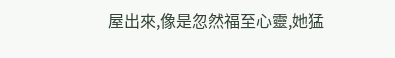屋出來,像是忽然福至心靈,她猛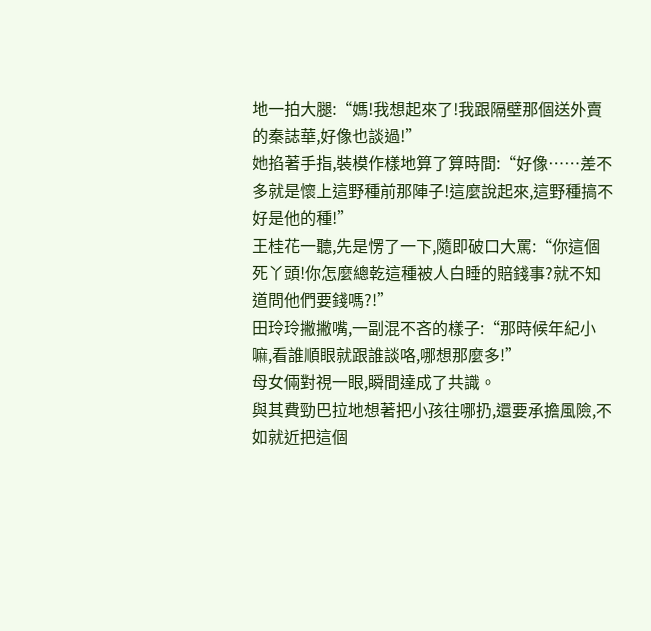地一拍大腿:“媽!我想起來了!我跟隔壁那個送外賣的秦誌華,好像也談過!”
她掐著手指,裝模作樣地算了算時間:“好像……差不多就是懷上這野種前那陣子!這麼說起來,這野種搞不好是他的種!”
王桂花一聽,先是愣了一下,隨即破口大罵:“你這個死丫頭!你怎麼總乾這種被人白睡的賠錢事?就不知道問他們要錢嗎?!”
田玲玲撇撇嘴,一副混不吝的樣子:“那時候年紀小嘛,看誰順眼就跟誰談咯,哪想那麼多!”
母女倆對視一眼,瞬間達成了共識。
與其費勁巴拉地想著把小孩往哪扔,還要承擔風險,不如就近把這個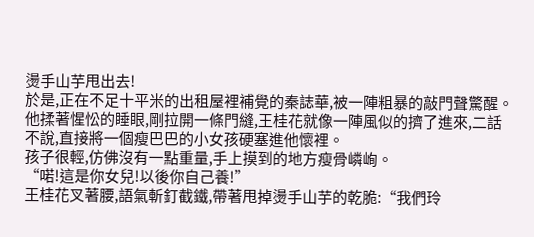燙手山芋甩出去!
於是,正在不足十平米的出租屋裡補覺的秦誌華,被一陣粗暴的敲門聲驚醒。
他揉著惺忪的睡眼,剛拉開一條門縫,王桂花就像一陣風似的擠了進來,二話不說,直接將一個瘦巴巴的小女孩硬塞進他懷裡。
孩子很輕,仿佛沒有一點重量,手上摸到的地方瘦骨嶙峋。
“喏!這是你女兒!以後你自己養!”
王桂花叉著腰,語氣斬釘截鐵,帶著甩掉燙手山芋的乾脆:“我們玲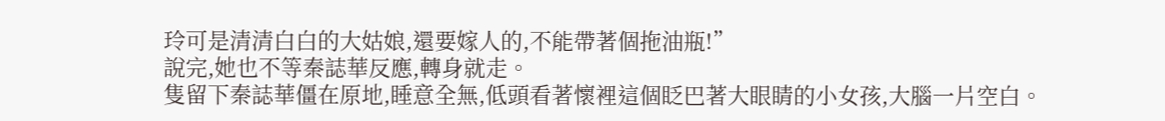玲可是清清白白的大姑娘,還要嫁人的,不能帶著個拖油瓶!”
說完,她也不等秦誌華反應,轉身就走。
隻留下秦誌華僵在原地,睡意全無,低頭看著懷裡這個眨巴著大眼睛的小女孩,大腦一片空白。